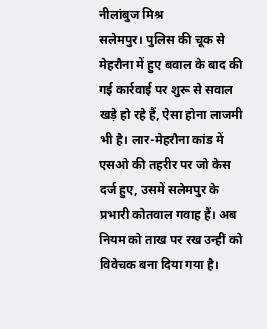नीलांबुज मिश्र
सलेमपुर। पुलिस की चूक से मेहरौना में हुए बवाल के बाद की गई कार्रवाई पर शुरू से सवाल खड़े हो रहे हैं, ऐसा होना लाजमी भी है। लार-मेहरौना कांड में एसओ की तहरीर पर जो केस दर्ज हुए, उसमें सलेमपुर के प्रभारी कोतवाल गवाह हैं। अब नियम को ताख पर रख उन्हीं को विवेचक बना दिया गया है।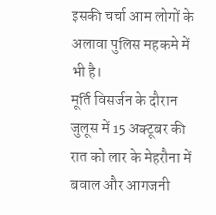इसकी चर्चा आम लोगों के अलावा पुलिस महकमे में भी है।
मूर्ति विसर्जन के दौरान जुलूस में 15 अक्टूबर की रात को लार के मेहरौना में बवाल और आगजनी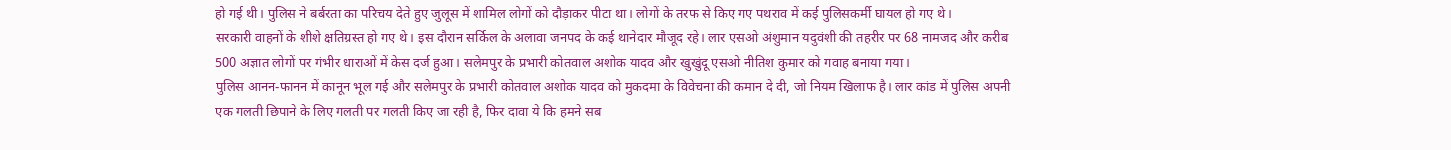हो गई थी। पुलिस ने बर्बरता का परिचय देते हुए जुलूस में शामिल लोगों को दौड़ाकर पीटा था। लोगों के तरफ से किए गए पथराव में कई पुलिसकर्मी घायल हो गए थे।
सरकारी वाहनों के शीशे क्षतिग्रस्त हो गए थे। इस दौरान सर्किल के अलावा जनपद के कई थानेदार मौजूद रहे। लार एसओ अंशुमान यदुवंशी की तहरीर पर 68 नामजद और करीब 500 अज्ञात लोगों पर गंभीर धाराओं में केस दर्ज हुआ। सलेमपुर के प्रभारी कोतवाल अशोक यादव और खुखुंदू एसओ नीतिश कुमार को गवाह बनाया गया।
पुलिस आनन-फानन में कानून भूल गई और सलेमपुर के प्रभारी कोतवाल अशोक यादव को मुकदमा के विवेचना की कमान दे दी, जो नियम खिलाफ है। लार कांड में पुलिस अपनी एक गलती छिपाने के लिए गलती पर गलती किए जा रही है, फिर दावा ये कि हमने सब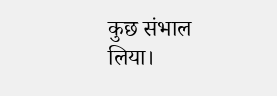कुछ संभाल लिया।